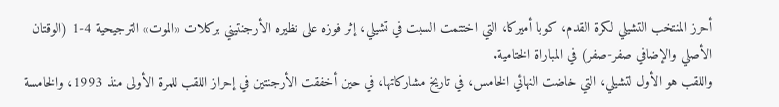أحرز المنتخب التشيلي لكرة القدم، كوبا أميركا، التي اختتمت السبت في تشيلي، إثر فوزه على نظيره الأرجنتيني بركلات «الموت» الترجيحية 4-1 (الوقتان الأصلي والإضافي صفر-صفر) في المباراة الختامية.
واللقب هو الأول لتشيلي، التي خاضت النهائي الخامس، في تاريخ مشاركاتها، في حين أخفقت الأرجنتين في إحراز اللقب للمرة الأولى منذ 1993، والخامسة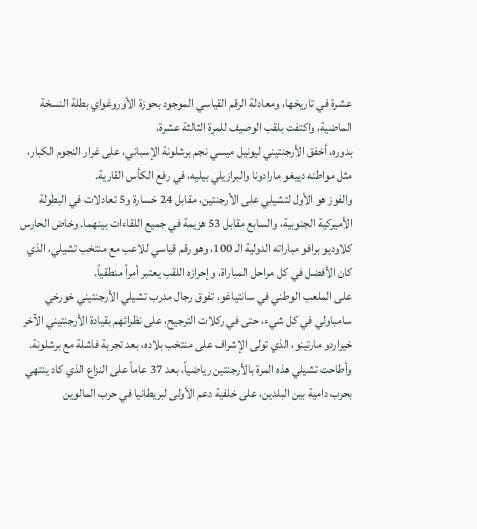عشرة في تاريخها، ومعادلة الرقم القياسي الموجود بحوزة الأوروغواي بطلة النسخة الماضية، واكتفت بلقب الوصيف للمرة الثالثة عشرة.
بدوره، أخفق الأرجنتيني ليونيل ميسي نجم برشلونة الإسباني، على غرار النجوم الكبار، مثل مواطنه دييغو مارادونا والبرازيلي بيليه، في رفع الكأس القارية.
والفوز هو الأول لتشيلي على الأرجنتين، مقابل 24 خسارة و5 تعادلات في البطولة الأميركية الجنوبية، والسابع مقابل 53 هزيمة في جميع اللقاءات بينهما. وخاض الحارس كلاوديو برافو مباراته الدولية الـ 100، وهو رقم قياسي للاعب مع منتخب تشيلي، الذي كان الأفضل في كل مراحل المباراة، وإحرازه اللقب يعتبر أمراً منطقياً.
على الملعب الوطني في سانتياغو، تفوق رجال مدرب تشيلي الأرجنتيني خورخي سامباولي في كل شيء، حتى في ركلات الترجيح، على نظرائهم بقيادة الأرجنتيني الآخر خيراردو مارتينو، الذي تولى الإشراف على منتخب بلاده، بعد تجربة فاشلة مع برشلونة.
وأطاحت تشيلي هذه المرة بالأرجنتين رياضياً، بعد 37 عاماً على النزاع الذي كاد ينتهي بحرب دامية بين البلدين، على خلفية دعم الأولى لبريطانيا في حرب المالوين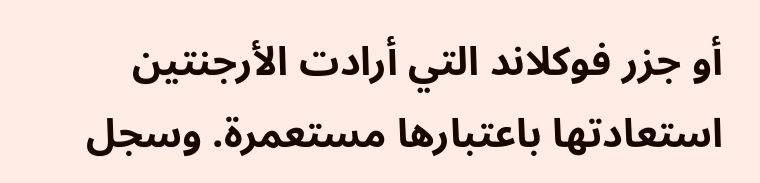أو جزر فوكلاند التي أرادت الأرجنتين استعادتها باعتبارها مستعمرة. وسجل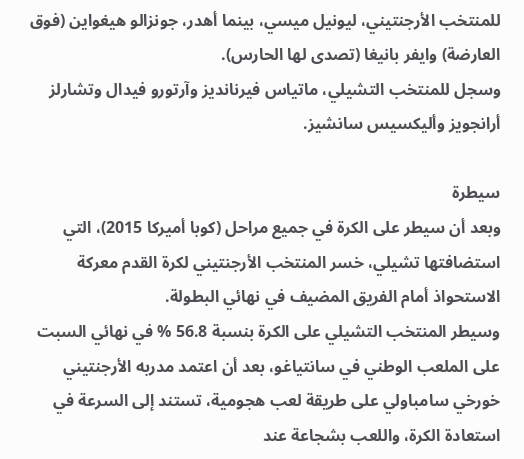للمنتخب الأرجنتيني، ليونيل ميسي، بينما أهدر، جونزالو هيغواين (فوق العارضة) وايفر بانيغا (تصدى لها الحارس).
وسجل للمنتخب التشيلي، ماتياس فيرنانديز وآرتورو فيدال وتشارلز أرانجويز وأليكسيس سانشيز.

سيطرة
وبعد أن سيطر على الكرة في جميع مراحل (كوبا أميركا 2015)، التي استضافتها تشيلي، خسر المنتخب الأرجنتيني لكرة القدم معركة الاستحواذ أمام الفريق المضيف في نهائي البطولة.
وسيطر المنتخب التشيلي على الكرة بنسبة 56.8 % في نهائي السبت على الملعب الوطني في سانتياغو، بعد أن اعتمد مدربه الأرجنتيني خورخي سامباولي على طريقة لعب هجومية، تستند إلى السرعة في استعادة الكرة، واللعب بشجاعة عند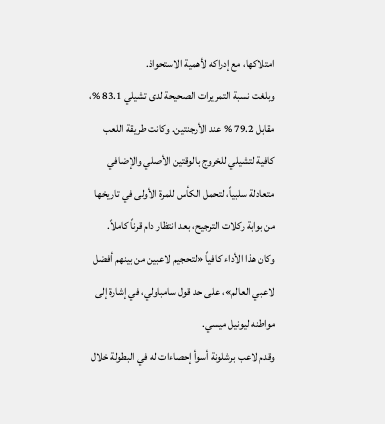امتلاكها، مع إدراكه لأهمية الاستحواذ.
وبلغت نسبة التمريرات الصحيحة لدى تشيلي 83.1 %، مقابل 79.2 % عند الأرجنتين. وكانت طريقة اللعب كافية لتشيلي للخروج بالوقتين الأصلي والإضافي متعادلة سلبياً، لتحمل الكأس للمرة الأولى في تاريخها من بوابة ركلات الترجيح، بعد انتظار دام قرناً كاملاً.
وكان هذا الأداء كافياً «لتحجيم لاعبين من بينهم أفضل لاعبي العالم»، على حد قول سامباولي، في إشارة إلى مواطنه ليونيل ميسي.
وقدم لاعب برشلونة أسوأ إحصاءات له في البطولة خلال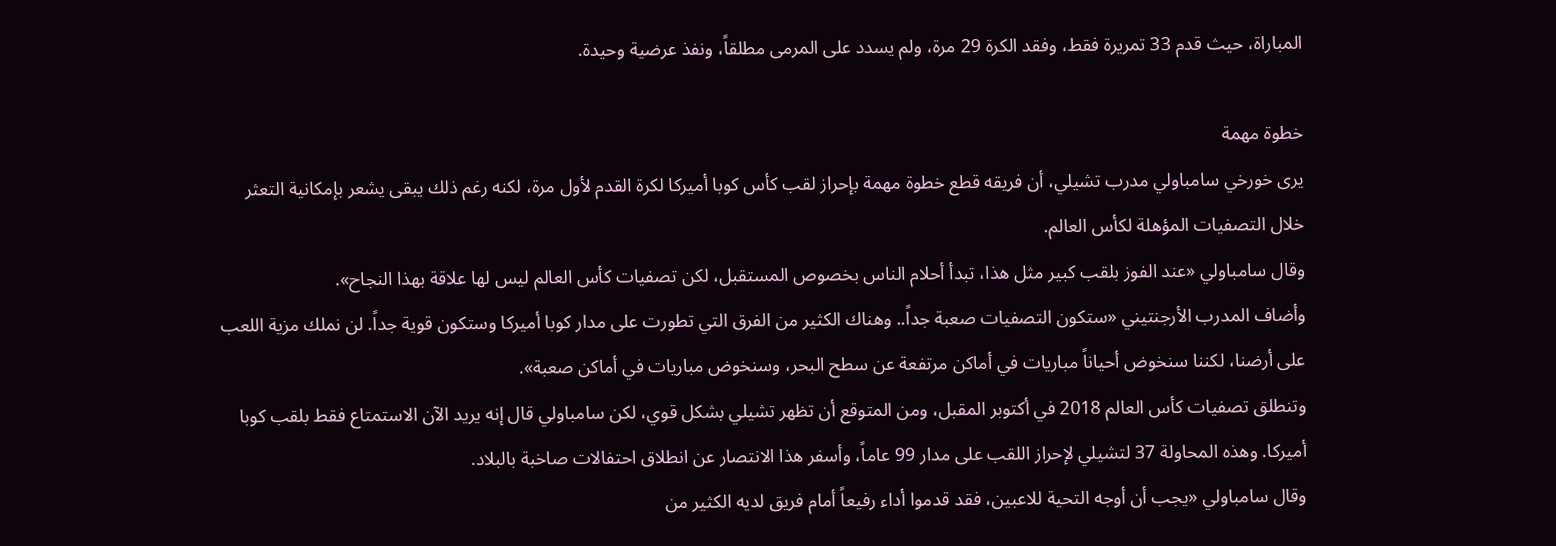المباراة، حيث قدم 33 تمريرة فقط، وفقد الكرة 29 مرة، ولم يسدد على المرمى مطلقاً، ونفذ عرضية وحيدة.

خطوة مهمة
يرى خورخي سامباولي مدرب تشيلي، أن فريقه قطع خطوة مهمة بإحراز لقب كأس كوبا أميركا لكرة القدم لأول مرة، لكنه رغم ذلك يبقى يشعر بإمكانية التعثر خلال التصفيات المؤهلة لكأس العالم.
وقال سامباولي «عند الفوز بلقب كبير مثل هذا، تبدأ أحلام الناس بخصوص المستقبل، لكن تصفيات كأس العالم ليس لها علاقة بهذا النجاح».
وأضاف المدرب الأرجنتيني «ستكون التصفيات صعبة جداً.. وهناك الكثير من الفرق التي تطورت على مدار كوبا أميركا وستكون قوية جداً. لن نملك مزية اللعب على أرضنا، لكننا سنخوض أحياناً مباريات في أماكن مرتفعة عن سطح البحر، وسنخوض مباريات في أماكن صعبة».
وتنطلق تصفيات كأس العالم 2018 في أكتوبر المقبل، ومن المتوقع أن تظهر تشيلي بشكل قوي، لكن سامباولي قال إنه يريد الآن الاستمتاع فقط بلقب كوبا أميركا. وهذه المحاولة 37 لتشيلي لإحراز اللقب على مدار 99 عاماً، وأسفر هذا الانتصار عن انطلاق احتفالات صاخبة بالبلاد.
وقال سامباولي «يجب أن أوجه التحية للاعبين، فقد قدموا أداء رفيعاً أمام فريق لديه الكثير من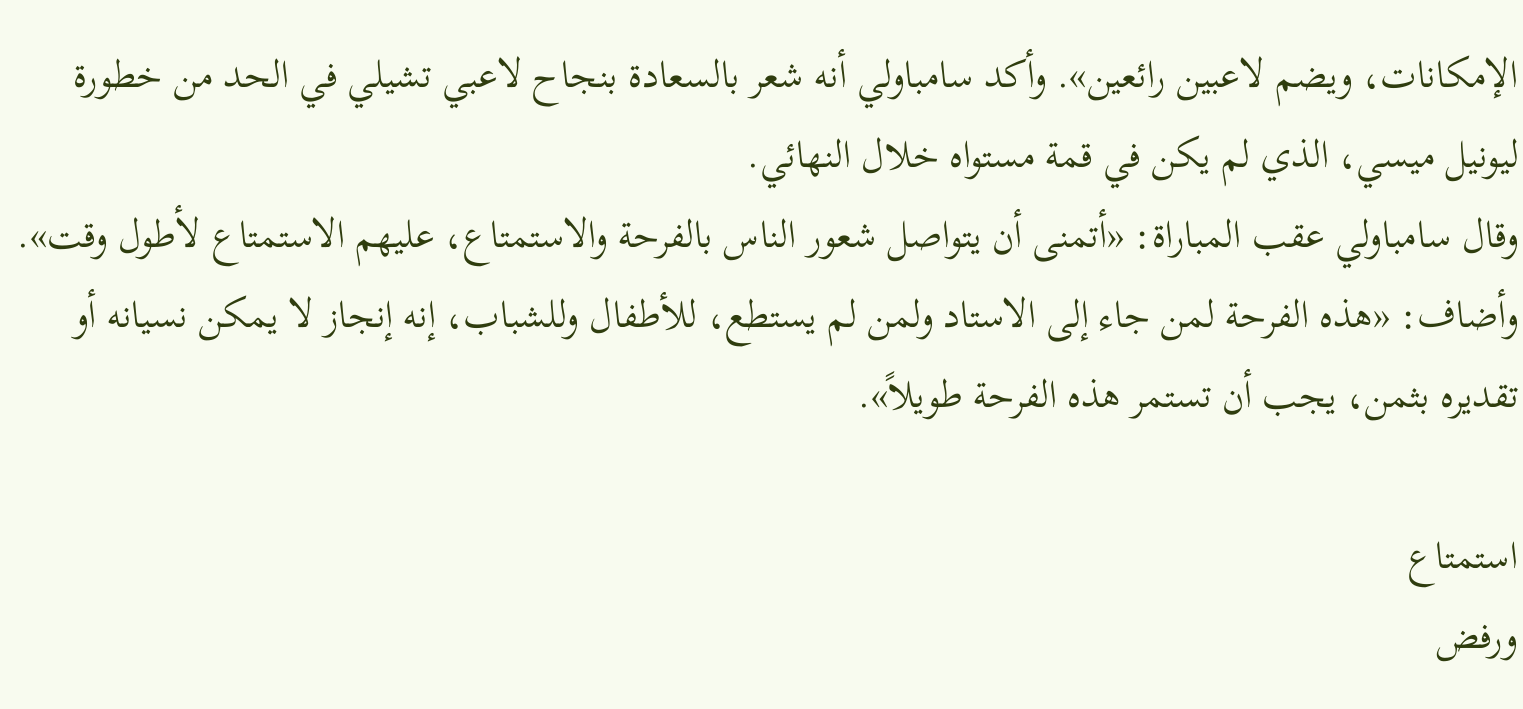الإمكانات، ويضم لاعبين رائعين». وأكد سامباولي أنه شعر بالسعادة بنجاح لاعبي تشيلي في الحد من خطورة ليونيل ميسي، الذي لم يكن في قمة مستواه خلال النهائي.
وقال سامباولي عقب المباراة: «أتمنى أن يتواصل شعور الناس بالفرحة والاستمتاع، عليهم الاستمتاع لأطول وقت».
وأضاف: «هذه الفرحة لمن جاء إلى الاستاد ولمن لم يستطع، للأطفال وللشباب، إنه إنجاز لا يمكن نسيانه أو تقديره بثمن، يجب أن تستمر هذه الفرحة طويلاً».

استمتاع
ورفض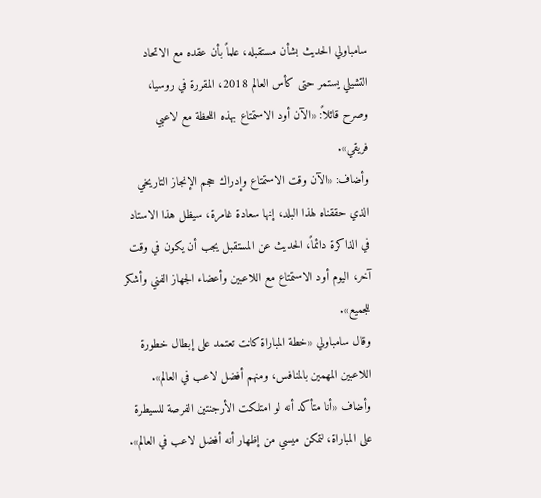سامباولي الحديث بشأن مستقبله، علماً بأن عقده مع الاتحاد التشيلي يستمر حتى كأس العالم 2018، المقررة في روسيا، وصرح قائلاً: «الآن أود الاستمتاع بهذه اللحظة مع لاعبي فريقي».
وأضاف: «الآن وقت الاستمتاع وإدراك حجم الإنجاز التاريخي الذي حققناه لهذا البلد، إنها سعادة غامرة، سيظل هذا الاستاد في الذاكرة دائماً، الحديث عن المستقبل يجب أن يكون في وقت آخر، اليوم أود الاستمتاع مع اللاعبين وأعضاء الجهاز الفني وأشكر للجميع».
وقال سامباولي «خطة المباراة كانت تعتمد على إبطال خطورة اللاعبين المهمين بالمنافس، ومنهم أفضل لاعب في العالم». وأضاف «أنا متأكد أنه لو امتلكت الأرجنتين الفرصة للسيطرة على المباراة، لتمكن ميسي من إظهار أنه أفضل لاعب في العالم».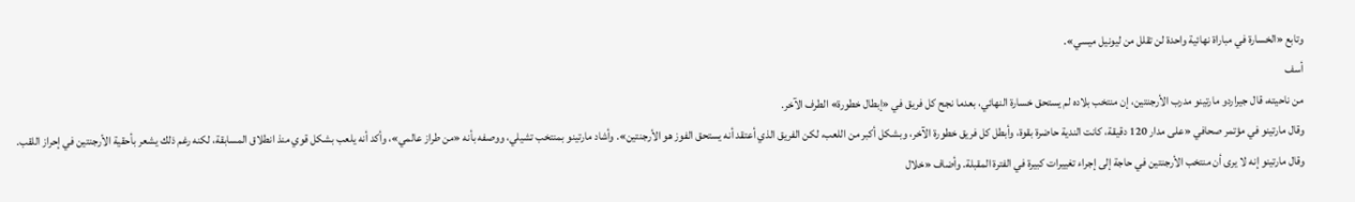وتابع «الخسارة في مباراة نهائية واحدة لن تقلل من ليونيل ميسي».
أسف
من ناحيته، قال جيراردو مارتينو مدرب الأرجنتين، إن منتخب بلاده لم يستحق خسارة النهائي، بعدما نجح كل فريق في «إبطال خطورة» الطرف الآخر.
وقال مارتينو في مؤتمر صحافي «على مدار 120 دقيقة، كانت الندية حاضرة بقوة، وأبطل كل فريق خطورة الآخر، وبشكل أكبر من اللعب، لكن الفريق الذي أعتقد أنه يستحق الفوز هو الأرجنتين». وأشاد مارتينو بمنتخب تشيلي، ووصفه بأنه «من طراز عالمي»، وأكد أنه يلعب بشكل قوي منذ انطلاق المسابقة، لكنه رغم ذلك يشعر بأحقية الأرجنتين في إحراز اللقب.
وقال مارتينو إنه لا يرى أن منتخب الأرجنتين في حاجة إلى إجراء تغييرات كبيرة في الفترة المقبلة. وأضاف «خلال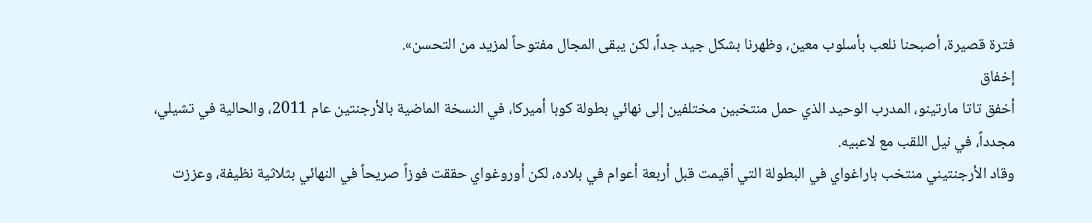فترة قصيرة، أصبحنا نلعب بأسلوب معين، وظهرنا بشكل جيد جداً، لكن يبقى المجال مفتوحاً لمزيد من التحسن».
إخفاق
أخفق تاتا مارتينو، المدرب الوحيد الذي حمل منتخبين مختلفين إلى نهائي بطولة كوبا أميركا، في النسخة الماضية بالأرجنتين عام 2011، والحالية في تشيلي، مجدداً، في نيل اللقب مع لاعبيه.
وقاد الأرجنتيني منتخب باراغواي في البطولة التي أقيمت قبل أربعة أعوام في بلاده، لكن أوروغواي حققت فوزاً صريحاً في النهائي بثلاثية نظيفة، وعززت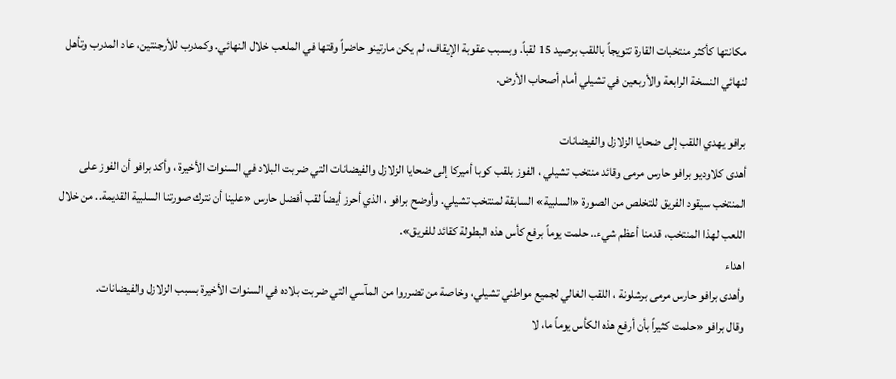مكانتها كأكثر منتخبات القارة تتويجاً باللقب برصيد 15 لقباً. وبسبب عقوبة الإيقاف، لم يكن مارتينو حاضراً وقتها في الملعب خلال النهائي. وكمدرب للأرجنتين، عاد المدرب وتأهل لنهائي النسخة الرابعة والأربعين في تشيلي أمام أصحاب الأرض.

برافو يهدي اللقب إلى ضحايا الزلازل والفيضانات
أهدى كلاوديو برافو حارس مرمى وقائد منتخب تشيلي ، الفوز بلقب كوبا أميركا إلى ضحايا الزلازل والفيضانات التي ضربت البلاد في السنوات الأخيرة ، وأكد برافو أن الفوز على المنتخب سيقود الفريق للتخلص من الصورة «السلبية» السابقة لمنتخب تشيلي. وأوضح برافو ، الذي أحرز أيضاً لقب أفضل حارس «علينا أن نترك صورتنا السلبية القديمة.. من خلال اللعب لهذا المنتخب، قدمنا أعظم شيء.. حلمت يوماً برفع كأس هذه البطولة كقائد للفريق».
اهداء
وأهدى برافو حارس مرمى برشلونة ، اللقب الغالي لجميع مواطني تشيلي، وخاصة من تضرروا من المآسي التي ضربت بلاده في السنوات الأخيرة بسبب الزلازل والفيضانات.
وقال برافو «حلمت كثيراً بأن أرفع هذه الكأس يوماً ما، لا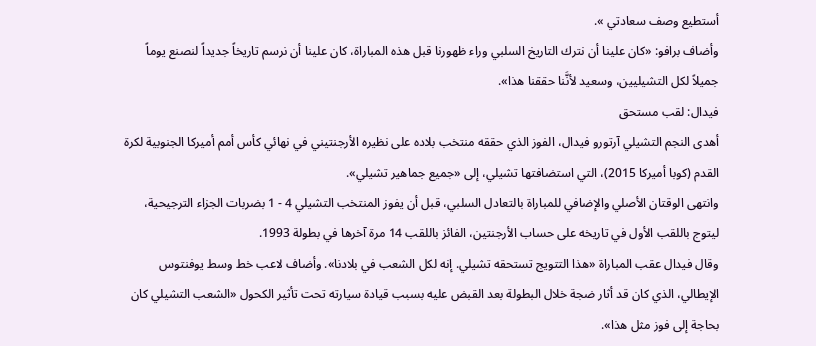أستطيع وصف سعادتي ».
وأضاف برافو: «كان علينا أن نترك التاريخ السلبي وراء ظهورنا قبل هذه المباراة، كان علينا أن نرسم تاريخاً جديداً لنصنع يوماً جميلاً لكل التشيليين، وسعيد لأنَّنا حققنا هذا».
فيدال: لقب مستحق
أهدى النجم التشيلي آرتورو فيدال، الفوز الذي حققه منتخب بلاده على نظيره الأرجنتيني في نهائي كأس أمم أميركا الجنوبية لكرة القدم (كوبا أميركا 2015)، التي استضافتها تشيلي، إلى «جميع جماهير تشيلي».
وانتهى الوقتان الأصلي والإضافي للمباراة بالتعادل السلبي، قبل أن يفوز المنتخب التشيلي 4 - 1 بضربات الجزاء الترجيحية، ليتوج باللقب الأول في تاريخه على حساب الأرجنتين، الفائز باللقب 14 مرة آخرها في بطولة 1993.
وقال فيدال عقب المباراة «هذا التتويج تستحقه تشيلي. إنه لكل الشعب في بلادنا». وأضاف لاعب خط وسط يوفنتوس الإيطالي، الذي كان قد أثار ضجة خلال البطولة بعد القبض عليه بسبب قيادة سيارته تحت تأثير الكحول «الشعب التشيلي كان بحاجة إلى فوز مثل هذا».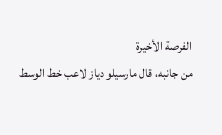الفرصة الأخيرة
من جانبه، قال مارسيلو دياز لاعب خط الوسط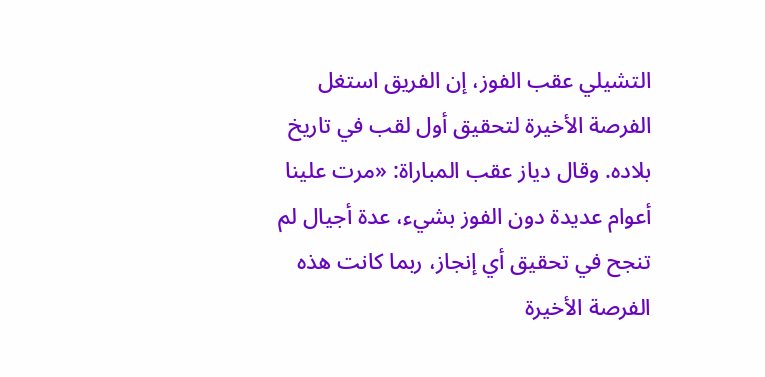التشيلي عقب الفوز، إن الفريق استغل الفرصة الأخيرة لتحقيق أول لقب في تاريخ بلاده. وقال دياز عقب المباراة: «مرت علينا أعوام عديدة دون الفوز بشيء، عدة أجيال لم تنجح في تحقيق أي إنجاز، ربما كانت هذه الفرصة الأخيرة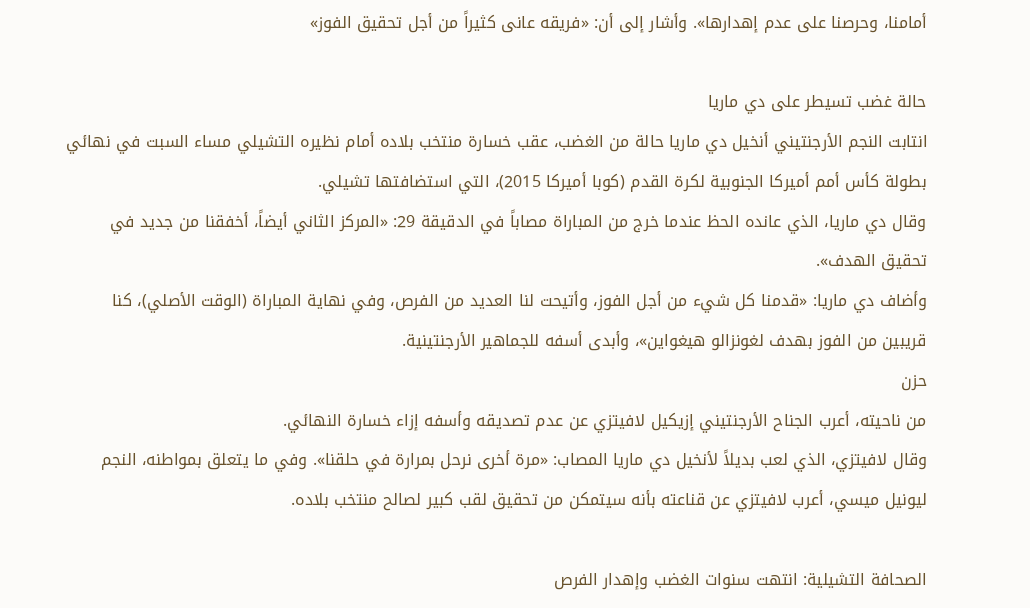أمامنا، وحرصنا على عدم إهدارها». وأشار إلى أن: «فريقه عانى كثيراً من أجل تحقيق الفوز»

حالة غضب تسيطر على دي ماريا
انتابت النجم الأرجنتيني أنخيل دي ماريا حالة من الغضب، عقب خسارة منتخب بلاده أمام نظيره التشيلي مساء السبت في نهائي بطولة كأس أمم أميركا الجنوبية لكرة القدم (كوبا أميركا 2015)، التي استضافتها تشيلي.
وقال دي ماريا، الذي عانده الحظ عندما خرج من المباراة مصاباً في الدقيقة 29: «المركز الثاني أيضاً، أخفقنا من جديد في تحقيق الهدف».
وأضاف دي ماريا: «قدمنا كل شيء من أجل الفوز، وأتيحت لنا العديد من الفرص، وفي نهاية المباراة (الوقت الأصلي)، كنا قريبين من الفوز بهدف لغونزالو هيغواين»، وأبدى أسفه للجماهير الأرجنتينية.
حزن
من ناحيته، أعرب الجناح الأرجنتيني إزيكيل لافيتزي عن عدم تصديقه وأسفه إزاء خسارة النهائي.
وقال لافيتزي، الذي لعب بديلاً لأنخيل دي ماريا المصاب: «مرة أخرى نرحل بمرارة في حلقنا». وفي ما يتعلق بمواطنه، النجم ليونيل ميسي، أعرب لافيتزي عن قناعته بأنه سيتمكن من تحقيق لقب كبير لصالح منتخب بلاده.

الصحافة التشيلية: انتهت سنوات الغضب وإهدار الفرص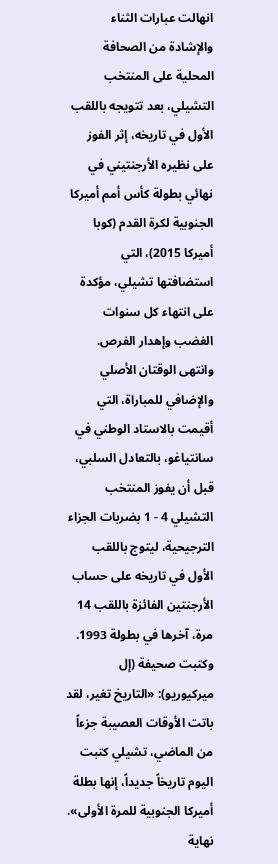انهالت عبارات الثناء والإشادة من الصحافة المحلية على المنتخب التشيلي، بعد تتويجه باللقب الأول في تاريخه، إثر الفوز على نظيره الأرجنتيني في نهائي بطولة كأس أمم أميركا الجنوبية لكرة القدم (كوبا أميركا 2015)، التي استضافتها تشيلي، مؤكدة على انتهاء كل سنوات الغضب وإهدار الفرص.
وانتهى الوقتان الأصلي والإضافي للمباراة، التي أقيمت بالاستاد الوطني في سانتياغو، بالتعادل السلبي، قبل أن يفوز المنتخب التشيلي 4 - 1 بضربات الجزاء الترجيحية، ليتوج باللقب الأول في تاريخه على حساب الأرجنتين الفائزة باللقب 14 مرة، آخرها في بطولة 1993.
وكتبت صحيفة (إل ميركيوريو): «التاريخ تغير، لقد باتت الأوقات العصيبة جزءاً من الماضي، تشيلي كتبت اليوم تاريخاً جديداً، إنها بطلة أميركا الجنوبية للمرة الأولى».
نهاية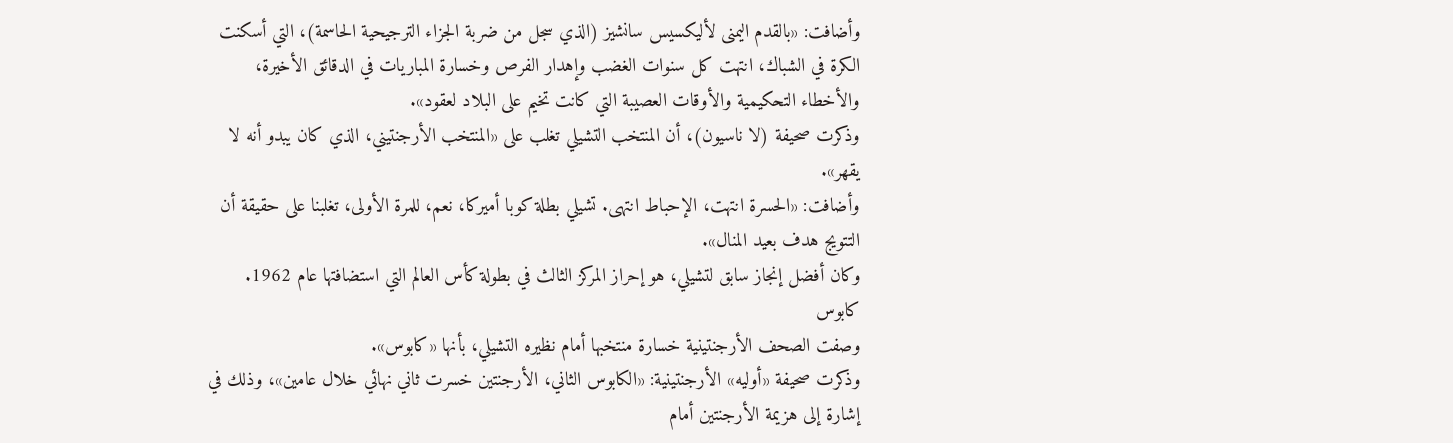وأضافت: «بالقدم اليمنى لأليكسيس سانشيز (الذي سجل من ضربة الجزاء الترجيحية الحاسمة)، التي أسكنت الكرة في الشباك، انتهت كل سنوات الغضب وإهدار الفرص وخسارة المباريات في الدقائق الأخيرة، والأخطاء التحكيمية والأوقات العصيبة التي كانت تخيم على البلاد لعقود».
وذكرت صحيفة (لا ناسيون)، أن المنتخب التشيلي تغلب على «المنتخب الأرجنتيني، الذي كان يبدو أنه لا يقهر».
وأضافت: «الحسرة انتهت، الإحباط انتهى. تشيلي بطلة كوبا أميركا، نعم، للمرة الأولى، تغلبنا على حقيقة أن التتويج هدف بعيد المنال».
وكان أفضل إنجاز سابق لتشيلي، هو إحراز المركز الثالث في بطولة كأس العالم التي استضافتها عام 1962.
كابوس
وصفت الصحف الأرجنتينية خسارة منتخبها أمام نظيره التشيلي، بأنها «كابوس».
وذكرت صحيفة «أوليه» الأرجنتينية: «الكابوس الثاني، الأرجنتين خسرت ثاني نهائي خلال عامين»، وذلك في إشارة إلى هزيمة الأرجنتين أمام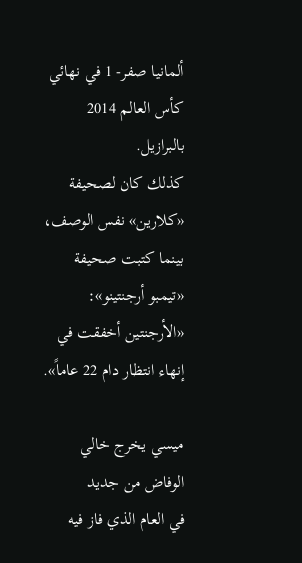ألمانيا صفر- 1 في نهائي كأس العالم 2014 بالبرازيل.
كذلك كان لصحيفة «كلارين» نفس الوصف، بينما كتبت صحيفة «تيمبو أرجنتينو»: «الأرجنتين أخفقت في إنهاء انتظار دام 22 عاماً».

ميسي يخرج خالي الوفاض من جديد
في العام الذي فاز فيه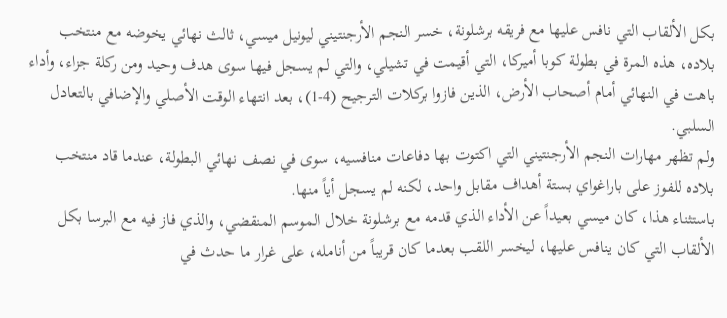بكل الألقاب التي نافس عليها مع فريقه برشلونة، خسر النجم الأرجنتيني ليونيل ميسي، ثالث نهائي يخوضه مع منتخب بلاده، هذه المرة في بطولة كوبا أميركا، التي أقيمت في تشيلي، والتي لم يسجل فيها سوى هدف وحيد ومن ركلة جزاء، وأداء باهت في النهائي أمام أصحاب الأرض، الذين فازوا بركلات الترجيح (4-1)، بعد انتهاء الوقت الأصلي والإضافي بالتعادل السلبي.
ولم تظهر مهارات النجم الأرجنتيني التي اكتوت بها دفاعات منافسيه، سوى في نصف نهائي البطولة، عندما قاد منتخب بلاده للفوز على باراغواي بستة أهداف مقابل واحد، لكنه لم يسجل أياً منها.
باستثناء هذا، كان ميسي بعيداً عن الأداء الذي قدمه مع برشلونة خلال الموسم المنقضي، والذي فاز فيه مع البرسا بكل الألقاب التي كان ينافس عليها، ليخسر اللقب بعدما كان قريباً من أنامله، على غرار ما حدث في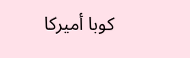كوبا أميركا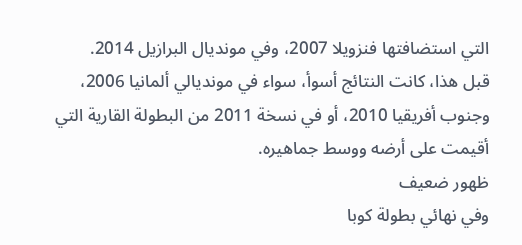التي استضافتها فنزويلا 2007، وفي مونديال البرازيل 2014.
قبل هذا، كانت النتائج أسوأ، سواء في مونديالي ألمانيا 2006، وجنوب أفريقيا 2010، أو في نسخة 2011 من البطولة القارية التي أقيمت على أرضه ووسط جماهيره.
ظهور ضعيف
وفي نهائي بطولة كوبا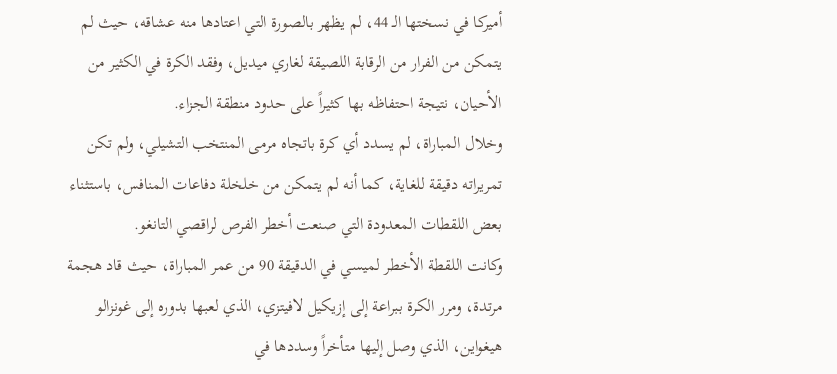أميركا في نسختها الـ 44، لم يظهر بالصورة التي اعتادها منه عشاقه، حيث لم يتمكن من الفرار من الرقابة اللصيقة لغاري ميديل، وفقد الكرة في الكثير من الأحيان، نتيجة احتفاظه بها كثيراً على حدود منطقة الجزاء.
وخلال المباراة، لم يسدد أي كرة باتجاه مرمى المنتخب التشيلي، ولم تكن تمريراته دقيقة للغاية، كما أنه لم يتمكن من خلخلة دفاعات المنافس، باستثناء بعض اللقطات المعدودة التي صنعت أخطر الفرص لراقصي التانغو.
وكانت اللقطة الأخطر لميسي في الدقيقة 90 من عمر المباراة، حيث قاد هجمة مرتدة، ومرر الكرة ببراعة إلى إزيكيل لافيتزي، الذي لعبها بدوره إلى غونزالو هيغواين، الذي وصل إليها متأخراً وسددها في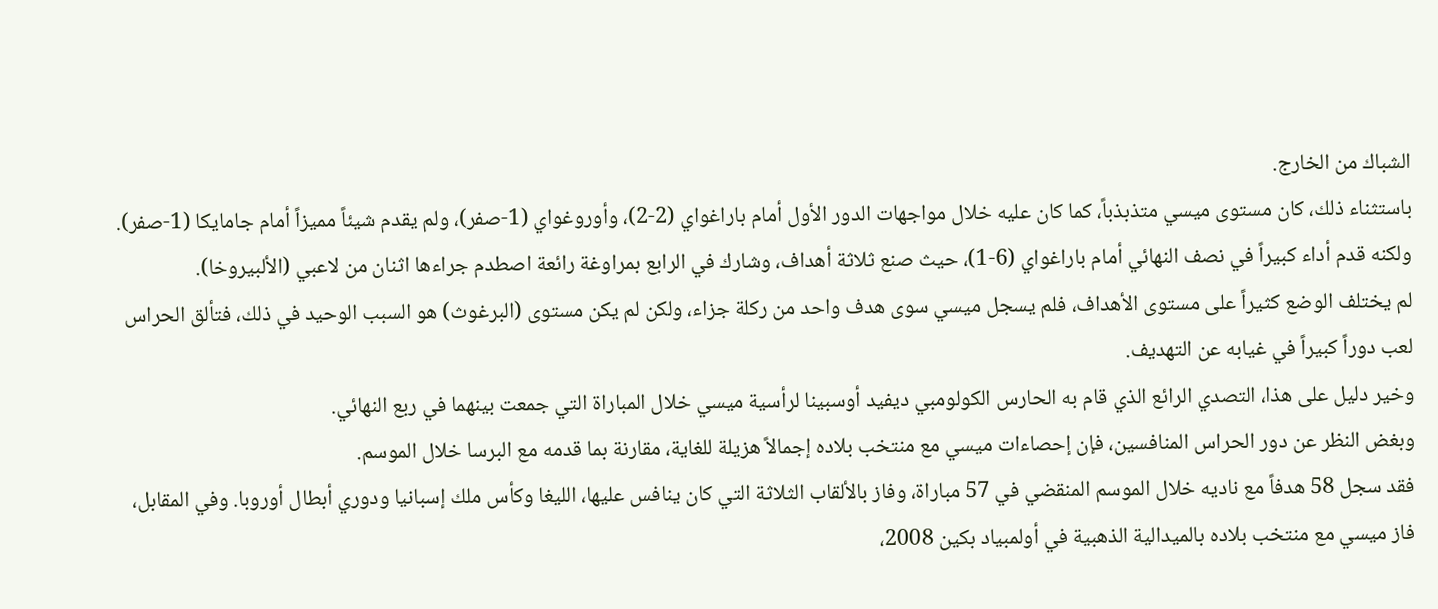الشباك من الخارج.
باستثناء ذلك، كان مستوى ميسي متذبذباً، كما كان عليه خلال مواجهات الدور الأول أمام باراغواي (2-2)، وأوروغواي (1-صفر)، ولم يقدم شيئاً مميزاً أمام جامايكا (1-صفر).
ولكنه قدم أداء كبيراً في نصف النهائي أمام باراغواي (6-1)، حيث صنع ثلاثة أهداف، وشارك في الرابع بمراوغة رائعة اصطدم جراءها اثنان من لاعبي (الألبيروخا).
لم يختلف الوضع كثيراً على مستوى الأهداف، فلم يسجل ميسي سوى هدف واحد من ركلة جزاء، ولكن لم يكن مستوى (البرغوث) هو السبب الوحيد في ذلك، فتألق الحراس لعب دوراً كبيراً في غيابه عن التهديف.
وخير دليل على هذا، التصدي الرائع الذي قام به الحارس الكولومبي ديفيد أوسبينا لرأسية ميسي خلال المباراة التي جمعت بينهما في ربع النهائي.
وبغض النظر عن دور الحراس المنافسين، فإن إحصاءات ميسي مع منتخب بلاده إجمالاً هزيلة للغاية، مقارنة بما قدمه مع البرسا خلال الموسم.
فقد سجل 58 هدفاً مع ناديه خلال الموسم المنقضي في 57 مباراة، وفاز بالألقاب الثلاثة التي كان ينافس عليها، الليغا وكأس ملك إسبانيا ودوري أبطال أوروبا. وفي المقابل، فاز ميسي مع منتخب بلاده بالميدالية الذهبية في أولمبياد بكين 2008،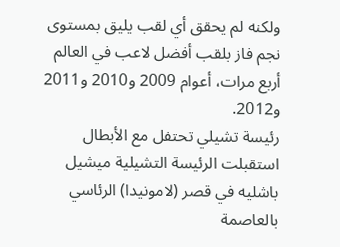ولكنه لم يحقق أي لقب يليق بمستوى نجم فاز بلقب أفضل لاعب في العالم أربع مرات، أعوام 2009 و2010 و2011 و2012.
رئيسة تشيلي تحتفل مع الأبطال
استقبلت الرئيسة التشيلية ميشيل باشليه في قصر (لامونيدا) الرئاسي بالعاصمة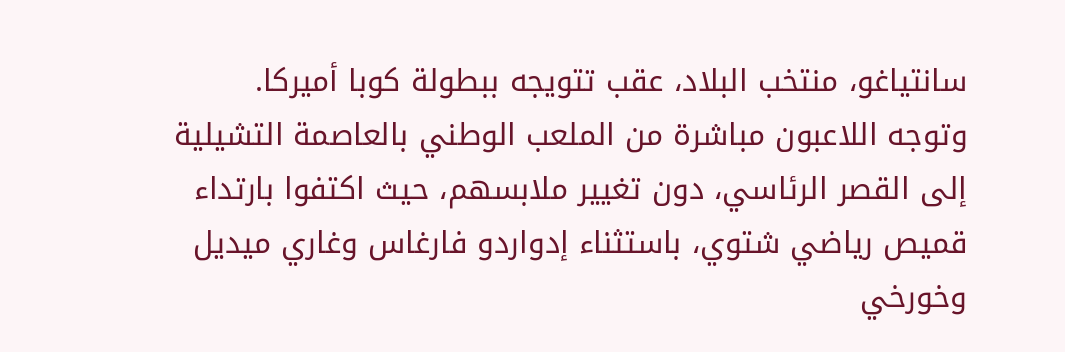سانتياغو، منتخب البلاد، عقب تتويجه ببطولة كوبا أميركا.
وتوجه اللاعبون مباشرة من الملعب الوطني بالعاصمة التشيلية إلى القصر الرئاسي، دون تغيير ملابسهم، حيث اكتفوا بارتداء قميص رياضي شتوي، باستثناء إدواردو فارغاس وغاري ميديل وخورخي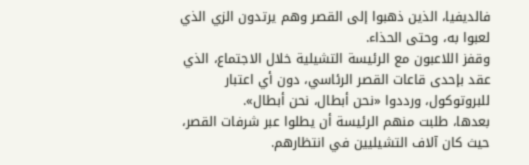فالديفيا، الذين ذهبوا إلى القصر وهم يرتدون الزي الذي لعبوا به، وحتى الحذاء.
وقفز اللاعبون مع الرئيسة التشيلية خلال الاجتماع، الذي عقد بإحدى قاعات القصر الرئاسي، دون أي اعتبار للبروتوكول، ورددوا «نحن أبطال، نحن أبطال».
بعدها، طلبت منهم الرئيسة أن يطلوا عبر شرفات القصر، حيث كان آلاف التشيليين في انتظارهم.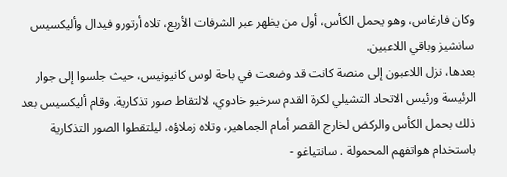وكان فارغاس، وهو يحمل الكأس، أول من يظهر عبر الشرفات الأربع، تلاه أرتورو فيدال وأليكسيس سانشيز وباقي اللاعبين.
بعدها، نزل اللاعبون إلى منصة كانت قد وضعت في باحة لوس كانيونيس، حيث جلسوا إلى جوار الرئيسة ورئيس الاتحاد التشيلي لكرة القدم سرخيو خادوي، لالتقاط صور تذكارية. وقام أليكسيس بعد ذلك بحمل الكأس والركض لخارج القصر أمام الجماهير، وتلاه زملاؤه، ليلتقطوا الصور التذكارية باستخدام هواتفهم المحمولة . سانتياغو -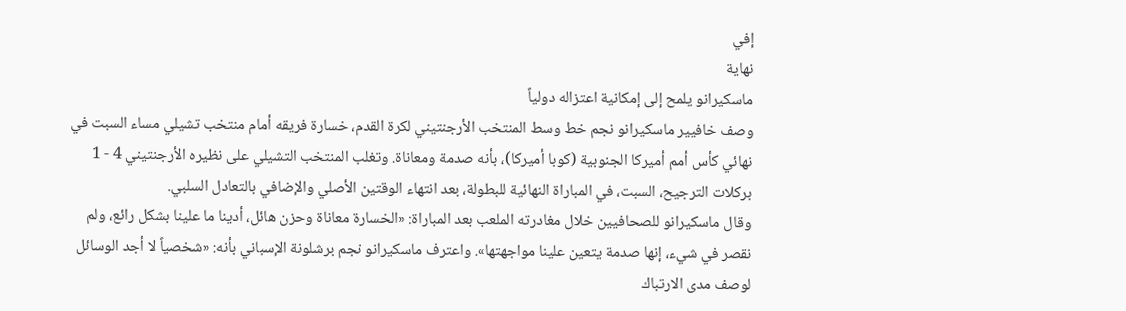إفي
نهاية
ماسكيرانو يلمح إلى إمكانية اعتزاله دولياً
وصف خافيير ماسكيرانو نجم خط وسط المنتخب الأرجنتيني لكرة القدم، خسارة فريقه أمام منتخب تشيلي مساء السبت في نهائي كأس أمم أميركا الجنوبية (كوبا أميركا)، بأنه صدمة ومعاناة. وتغلب المنتخب التشيلي على نظيره الأرجنتيني 4 - 1 بركلات الترجيح، السبت، في المباراة النهائية للبطولة، بعد انتهاء الوقتين الأصلي والإضافي بالتعادل السلبي.
وقال ماسكيرانو للصحافيين خلال مغادرته الملعب بعد المباراة: «الخسارة معاناة وحزن هائل، أدينا ما علينا بشكل رائع، ولم نقصر في شيء، إنها صدمة يتعين علينا مواجهتها». واعترف ماسكيرانو نجم برشلونة الإسباني بأنه: «شخصياً لا أجد الوسائل لوصف مدى الارتباك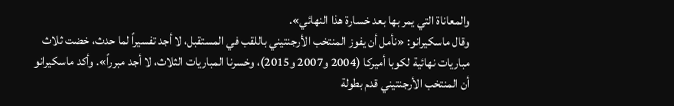والمعاناة التي يمر بها بعد خسارة هذا النهائي».
وقال ماسكيرانو: «نأمل أن يفوز المنتخب الأرجنتيني باللقب في المستقبل، لا أجد تفسيراً لما حدث، خضت ثلاث مباريات نهائية لكوبا أميركا (2004 و2007 و2015)، وخسرنا المباريات الثلاث، لا أجد مبرراً». وأكد ماسكيرانو أن المنتخب الأرجنتيني قدم بطولة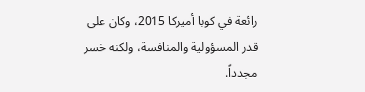رائعة في كوبا أميركا 2015، وكان على قدر المسؤولية والمنافسة، ولكنه خسر مجدداً.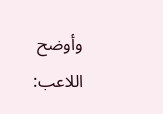وأوضح اللاعب: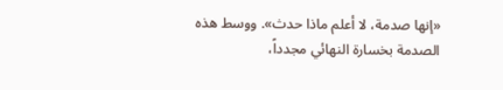«إنها صدمة، لا أعلم ماذا حدث». ووسط هذه الصدمة بخسارة النهائي مجدداً،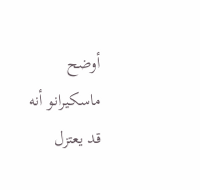أوضح ماسكيرانو أنه قد يعتزل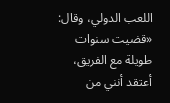اللعب الدولي، وقال: «قضيت سنوات طويلة مع الفريق، أعتقد أنني من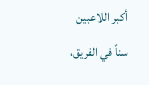أكبر اللاعبين سناً في الفريق،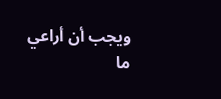ويجب أن أراعي ما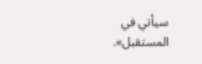سيأتي في المستقبل».